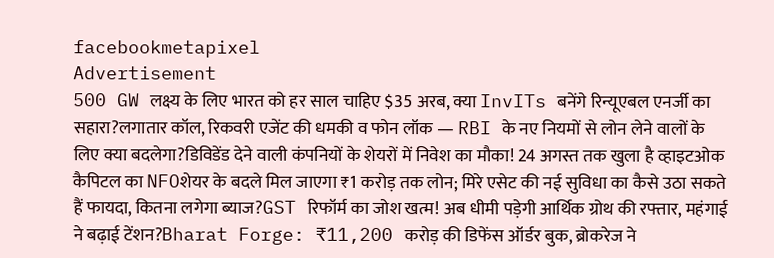facebookmetapixel
Advertisement
500 GW लक्ष्य के लिए भारत को हर साल चाहिए $35 अरब, क्या InvITs बनेंगे रिन्यूएबल एनर्जी का सहारा?लगातार कॉल, रिकवरी एजेंट की धमकी व फोन लॉक — RBI के नए नियमों से लोन लेने वालों के लिए क्या बदलेगा?डिविडेंड देने वाली कंपनियों के शेयरों में निवेश का मौका! 24 अगस्त तक खुला है व्हाइटओक कैपिटल का NFOशेयर के बदले मिल जाएगा ₹1 करोड़ तक लोन; मिरे एसेट की नई सुविधा का कैसे उठा सकते हैं फायदा, कितना लगेगा ब्याज?GST रिफॉर्म का जोश खत्म! अब धीमी पड़ेगी आर्थिक ग्रोथ की रफ्तार, महंगाई ने बढ़ाई टेंशन?Bharat Forge: ₹11,200 करोड़ की डिफेंस ऑर्डर बुक, ब्रोकरेज ने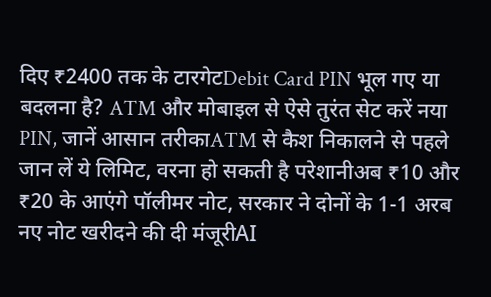दिए ₹2400 तक के टारगेटDebit Card PIN भूल गए या बदलना है? ATM और मोबाइल से ऐसे तुरंत सेट करें नया PIN, जानें आसान तरीकाATM से कैश निकालने से पहले जान लें ये लिमिट, वरना हो सकती है परेशानीअब ₹10 और ₹20 के आएंगे पॉलीमर नोट, सरकार ने दोनों के 1-1 अरब नए नोट खरीदने की दी मंजूरीAI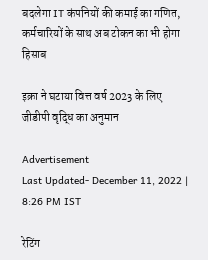बदलेगा IT कंपनियों की कमाई का गणित, कर्मचारियों के साथ अब टोकन का भी होगा हिसाब

इक्रा ने घटाया वित्त वर्ष 2023 के लिए जीडीपी वृद्धि का अनुमान

Advertisement
Last Updated- December 11, 2022 | 8:26 PM IST

रेटिंग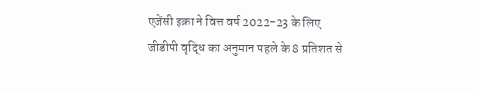एजेंसी इक्रा ने वित्त वर्ष 2022-23 के लिए जीडीपी वृद्धि का अनुमान पहले के 8 प्रतिशत से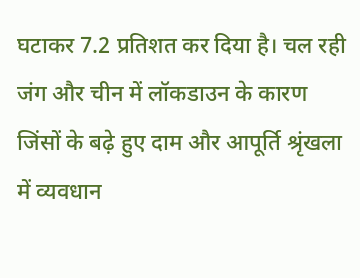घटाकर 7.2 प्रतिशत कर दिया है। चल रही जंग और चीन में लॉकडाउन के कारण जिंसों के बढ़े हुए दाम और आपूर्ति श्रृंखला में व्यवधान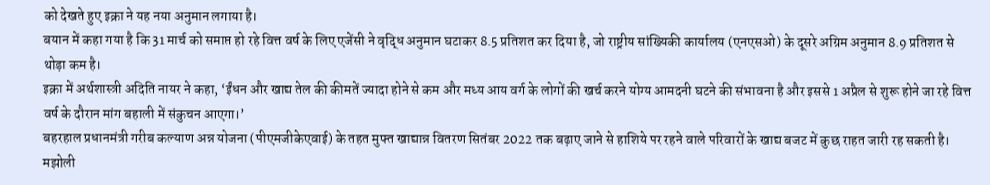को देखते हुए इक्रा ने यह नया अनुमान लगाया है।
बयान में कहा गया है कि 31 मार्च को समाप्त हो रहे वित्त वर्ष के लिए एजेंसी ने वृद्धि अनुमान घटाकर 8.5 प्रतिशत कर दिया है, जो राष्ट्रीय सांख्यिकी कार्यालय (एनएसओ) के दूसरे अग्रिम अनुमान 8.9 प्रतिशत से थोड़ा कम है।
इक्रा में अर्थशास्त्री अदिति नायर ने कहा, ‘ईंधन और खाद्य तेल की कीमतें ज्यादा होने से कम और मध्य आय वर्ग के लोगों की खर्च करने योग्य आमदनी घटने की संभावना है और इससे 1 अप्रैल से शुरू होने जा रहे वित्त वर्ष के दौरान मांग बहाली में संकुचन आएगा।’
बहरहाल प्रधानमंत्री गरीब कल्याण अन्न योजना (पीएमजीकेएवाई) के तहत मुफ्त खाद्यान्न वितरण सितंबर 2022 तक बढ़ाए जाने से हाशिये पर रहने वाले परिवारों के खाद्य बजट में कुछ राहत जारी रह सकती है।
मझोली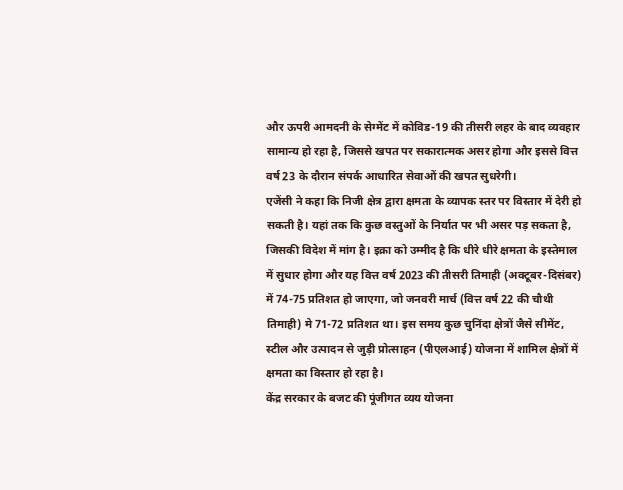और ऊपरी आमदनी के सेग्मेंट में कोविड-19 की तीसरी लहर के बाद व्यवहार सामान्य हो रहा है, जिससे खपत पर सकारात्मक असर होगा और इससे वित्त वर्ष 23 के दौरान संपर्क आधारित सेवाओं की खपत सुधरेगी।
एजेंसी ने कहा कि निजी क्षेत्र द्वारा क्षमता के व्यापक स्तर पर विस्तार में देरी हो सकती है। यहां तक कि कुछ वस्तुओं के निर्यात पर भी असर पड़ सकता है, जिसकी विदेश में मांग है। इक्रा को उम्मीद है कि धीरे धीरे क्षमता के इस्तेमाल में सुधार होगा और यह वित्त वर्ष 2023 की तीसरी तिमाही (अक्टूबर-दिसंबर) में 74-75 प्रतिशत हो जाएगा, जो जनवरी मार्च (वित्त वर्ष 22 की चौथी तिमाही) मे 71-72 प्रतिशत था। इस समय कुछ चुनिंदा क्षेत्रों जैसे सीमेंट, स्टील और उत्पादन से जुड़ी प्रोत्साहन (पीएलआई) योजना में शामिल क्षेत्रों में क्षमता का विस्तार हो रहा है।
केंद्र सरकार के बजट की पूंजीगत व्यय योजना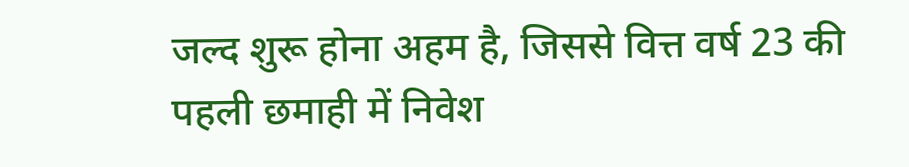जल्द शुरू होना अहम है, जिससे वित्त वर्ष 23 की पहली छमाही में निवेश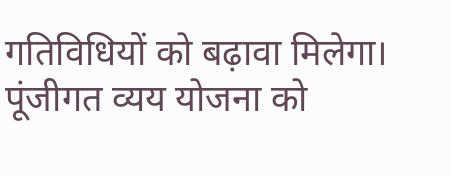गतिविधियों को बढ़ावा मिलेगा। पूंजीगत व्यय योजना को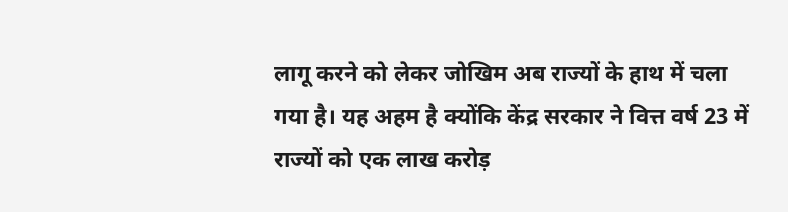लागू करने को लेकर जोखिम अब राज्यों के हाथ में चला गया है। यह अहम है क्योंकि केंद्र सरकार ने वित्त वर्ष 23 में राज्यों को एक लाख करोड़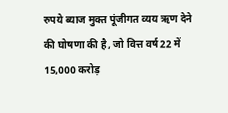रुपये ब्याज मुक्त पूंजीगत व्यय ऋण देने की घोषणा की है, जो वित्त वर्ष 22 में 15,000 करोड़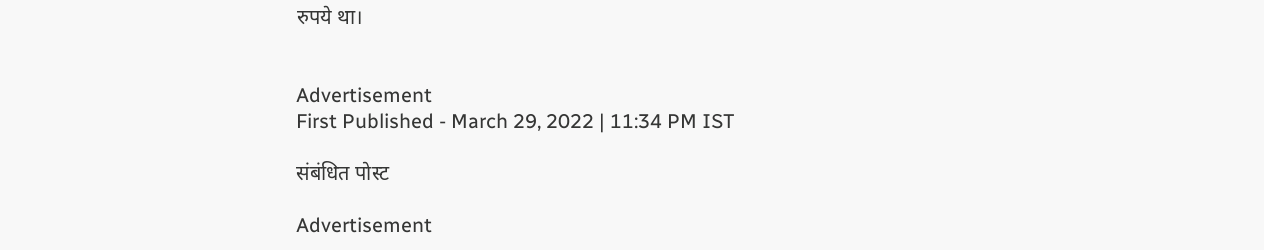रुपये था।


Advertisement
First Published - March 29, 2022 | 11:34 PM IST

संबंधित पोस्ट

Advertisement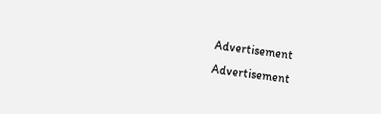Advertisement
Advertisement